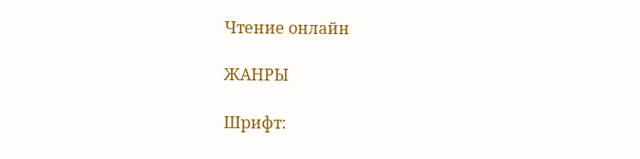Чтение онлайн

ЖАНРЫ

Шрифт: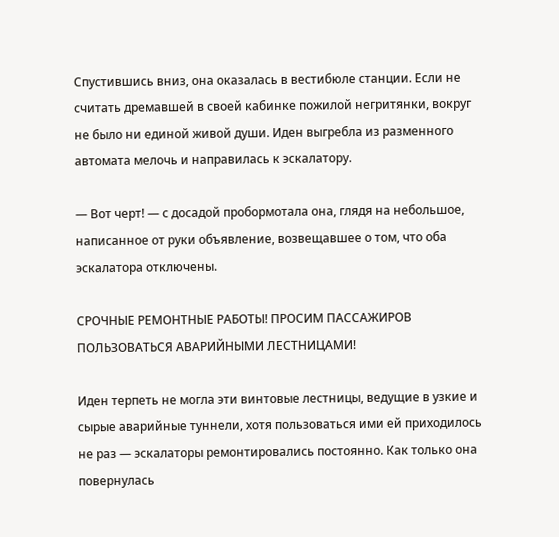Спустившись вниз, она оказалась в вестибюле станции. Если не считать дремавшей в своей кабинке пожилой негритянки, вокруг не было ни единой живой души. Иден выгребла из разменного автомата мелочь и направилась к эскалатору.

— Вот черт! — с досадой пробормотала она, глядя на небольшое, написанное от руки объявление, возвещавшее о том, что оба эскалатора отключены.

СРОЧНЫЕ РЕМОНТНЫЕ РАБОТЫ! ПРОСИМ ПАССАЖИРОВ ПОЛЬЗОВАТЬСЯ АВАРИЙНЫМИ ЛЕСТНИЦАМИ!

Иден терпеть не могла эти винтовые лестницы, ведущие в узкие и сырые аварийные туннели, хотя пользоваться ими ей приходилось не раз — эскалаторы ремонтировались постоянно. Как только она повернулась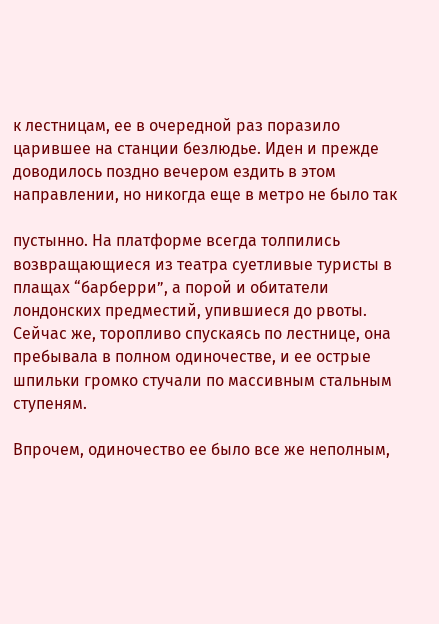к лестницам, ее в очередной раз поразило царившее на станции безлюдье. Иден и прежде доводилось поздно вечером ездить в этом направлении, но никогда еще в метро не было так

пустынно. На платформе всегда толпились возвращающиеся из театра суетливые туристы в плащах “барберри”, а порой и обитатели лондонских предместий, упившиеся до рвоты. Сейчас же, торопливо спускаясь по лестнице, она пребывала в полном одиночестве, и ее острые шпильки громко стучали по массивным стальным ступеням.

Впрочем, одиночество ее было все же неполным,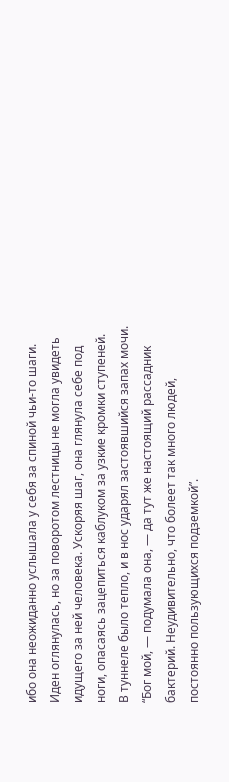ибо она неожиданно услышала у себя за спиной чьи-то шаги. Иден оглянулась, но за поворотом лестницы не могла увидеть идущего за ней человека. Ускоряя шаг, она глянула себе под ноги, опасаясь зацепиться каблуком за узкие кромки ступеней. В туннеле было тепло, и в нос ударял застоявшийся запах мочи. “Бог мой, — подумала она, — да тут же настоящий рассадник бактерий. Неудивительно, что болеет так много людей, постоянно пользующихся подземкой”.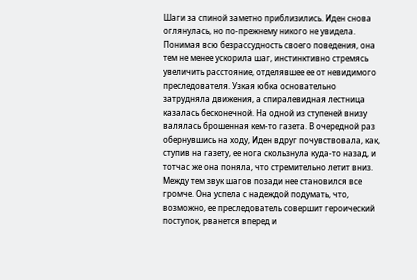Шаги за спиной заметно приблизились. Иден снова оглянулась, но по-прежнему никого не увидела. Понимая всю безрассудность своего поведения, она тем не менее ускорила шаг, инстинктивно стремясь увеличить расстояние, отделявшее ее от невидимого преследователя. Узкая юбка основательно затрудняла движения, а спиралевидная лестница казалась бесконечной. На одной из ступеней внизу валялась брошенная кем-то газета. В очередной раз обернувшись на ходу, Иден вдруг почувствовала, как, ступив на газету, ее нога скользнула куда-то назад, и тотчас же она поняла, что стремительно летит вниз. Между тем звук шагов позади нее становился все громче. Она успела с надеждой подумать, что, возможно, ее преследователь совершит героический поступок, рванется вперед и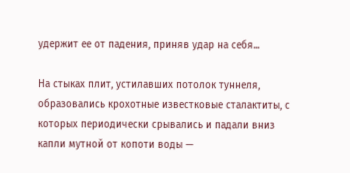удержит ее от падения, приняв удар на себя...

На стыках плит, устилавших потолок туннеля, образовались крохотные известковые сталактиты, с которых периодически срывались и падали вниз капли мутной от копоти воды —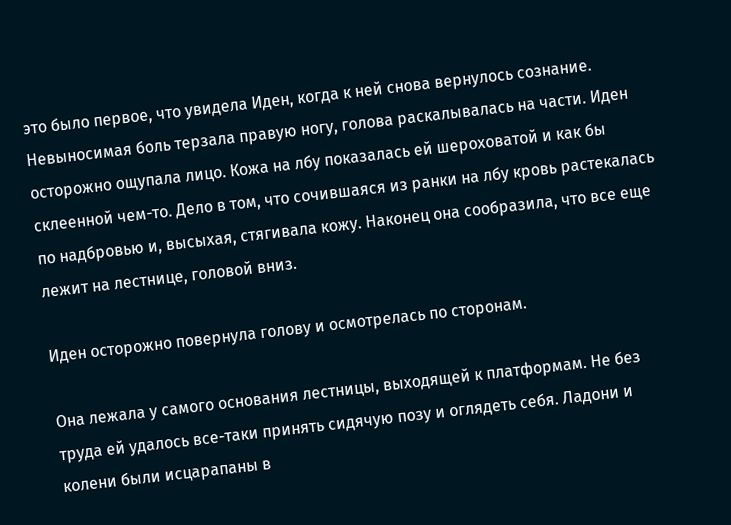это было первое, что увидела Иден, когда к ней снова вернулось сознание. Невыносимая боль терзала правую ногу, голова раскалывалась на части. Иден осторожно ощупала лицо. Кожа на лбу показалась ей шероховатой и как бы склеенной чем-то. Дело в том, что сочившаяся из ранки на лбу кровь растекалась по надбровью и, высыхая, стягивала кожу. Наконец она сообразила, что все еще лежит на лестнице, головой вниз.

Иден осторожно повернула голову и осмотрелась по сторонам.

Она лежала у самого основания лестницы, выходящей к платформам. Не без труда ей удалось все-таки принять сидячую позу и оглядеть себя. Ладони и колени были исцарапаны в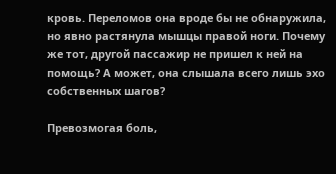кровь. Переломов она вроде бы не обнаружила, но явно растянула мышцы правой ноги. Почему же тот, другой пассажир не пришел к ней на помощь? А может, она слышала всего лишь эхо собственных шагов?

Превозмогая боль,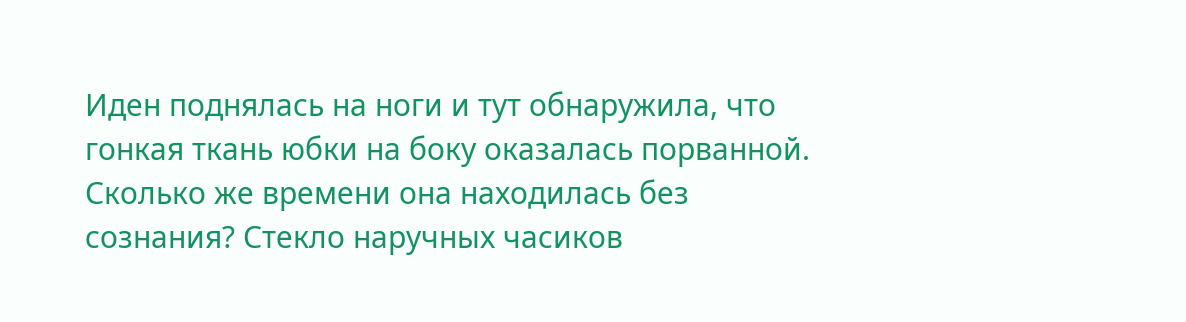Иден поднялась на ноги и тут обнаружила, что гонкая ткань юбки на боку оказалась порванной. Сколько же времени она находилась без сознания? Стекло наручных часиков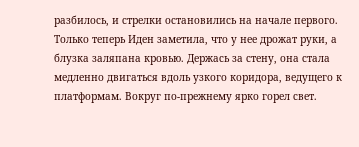разбилось, и стрелки остановились на начале первого. Только теперь Иден заметила, что у нее дрожат руки, а блузка заляпана кровью. Держась за стену, она стала медленно двигаться вдоль узкого коридора, ведущего к платформам. Вокруг по-прежнему ярко горел свет.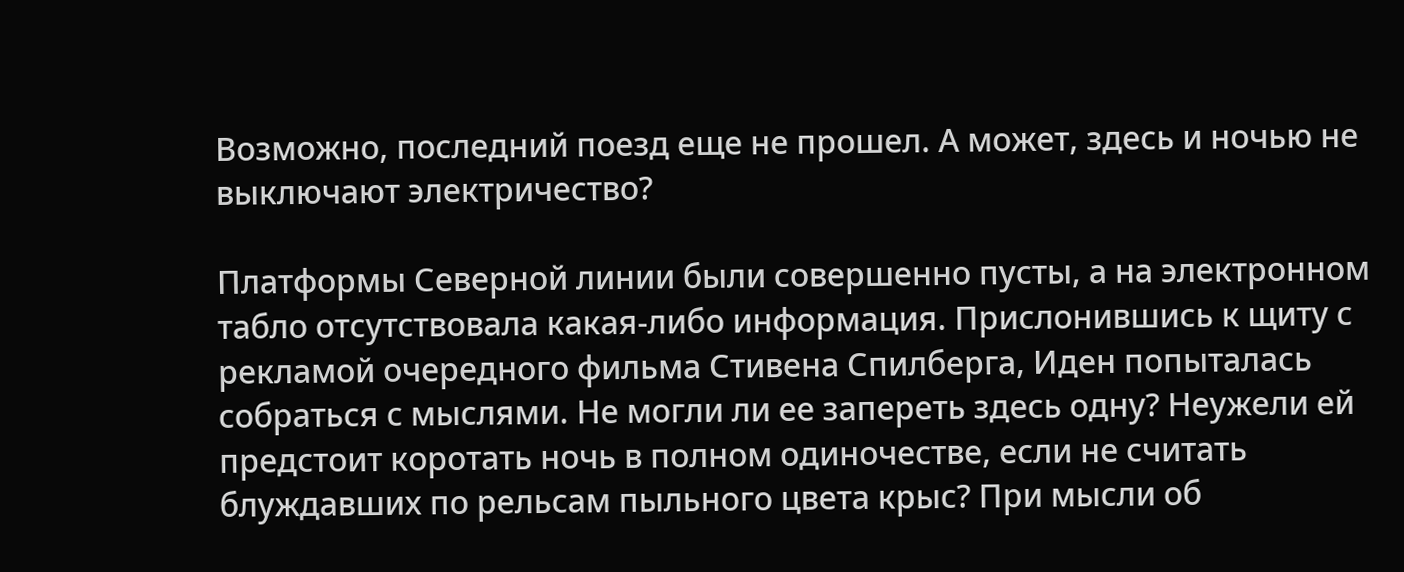Возможно, последний поезд еще не прошел. А может, здесь и ночью не выключают электричество?

Платформы Северной линии были совершенно пусты, а на электронном табло отсутствовала какая-либо информация. Прислонившись к щиту с рекламой очередного фильма Стивена Спилберга, Иден попыталась собраться с мыслями. Не могли ли ее запереть здесь одну? Неужели ей предстоит коротать ночь в полном одиночестве, если не считать блуждавших по рельсам пыльного цвета крыс? При мысли об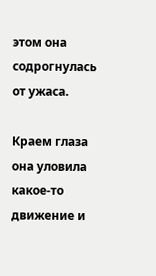этом она содрогнулась от ужаса.

Краем глаза она уловила какое-то движение и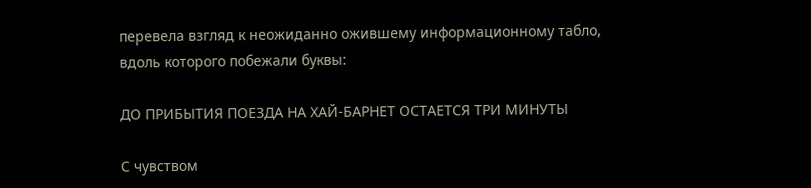перевела взгляд к неожиданно ожившему информационному табло, вдоль которого побежали буквы:

ДО ПРИБЫТИЯ ПОЕЗДА НА ХАЙ-БАРНЕТ ОСТАЕТСЯ ТРИ МИНУТЫ

С чувством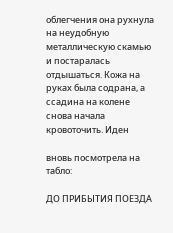облегчения она рухнула на неудобную металлическую скамью и постаралась отдышаться. Кожа на руках была содрана, а ссадина на колене снова начала кровоточить. Иден

вновь посмотрела на табло:

ДО ПРИБЫТИЯ ПОЕЗДА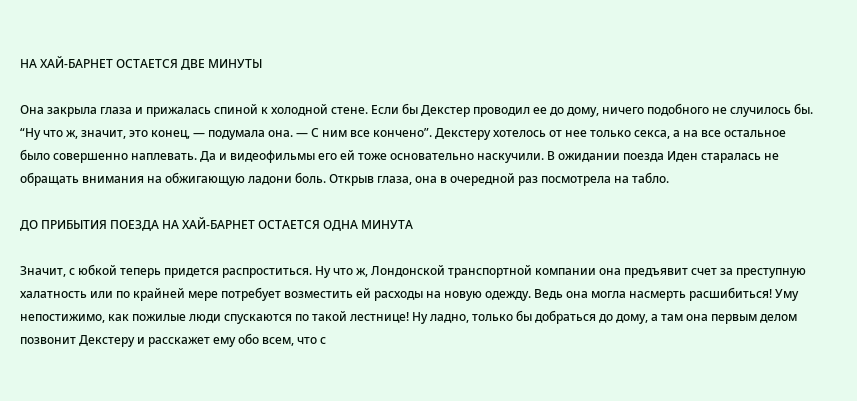НА ХАЙ-БАРНЕТ ОСТАЕТСЯ ДВЕ МИНУТЫ

Она закрыла глаза и прижалась спиной к холодной стене. Если бы Декстер проводил ее до дому, ничего подобного не случилось бы. “Ну что ж, значит, это конец, — подумала она. — С ним все кончено”. Декстеру хотелось от нее только секса, а на все остальное было совершенно наплевать. Да и видеофильмы его ей тоже основательно наскучили. В ожидании поезда Иден старалась не обращать внимания на обжигающую ладони боль. Открыв глаза, она в очередной раз посмотрела на табло.

ДО ПРИБЫТИЯ ПОЕЗДА НА ХАЙ-БАРНЕТ ОСТАЕТСЯ ОДНА МИНУТА

Значит, с юбкой теперь придется распроститься. Ну что ж, Лондонской транспортной компании она предъявит счет за преступную халатность или по крайней мере потребует возместить ей расходы на новую одежду. Ведь она могла насмерть расшибиться! Уму непостижимо, как пожилые люди спускаются по такой лестнице! Ну ладно, только бы добраться до дому, а там она первым делом позвонит Декстеру и расскажет ему обо всем, что с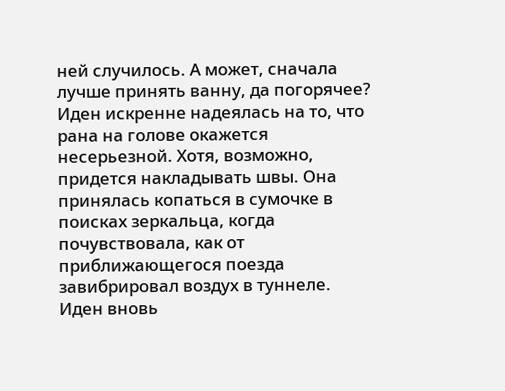ней случилось. А может, сначала лучше принять ванну, да погорячее? Иден искренне надеялась на то, что рана на голове окажется несерьезной. Хотя, возможно, придется накладывать швы. Она принялась копаться в сумочке в поисках зеркальца, когда почувствовала, как от приближающегося поезда завибрировал воздух в туннеле. Иден вновь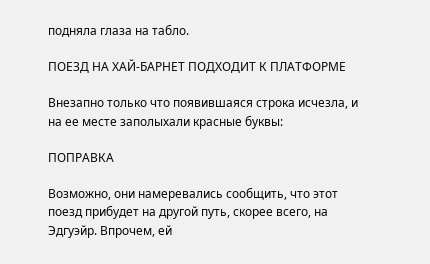подняла глаза на табло.

ПОЕЗД НА ХАЙ-БАРНЕТ ПОДХОДИТ К ПЛАТФОРМЕ

Внезапно только что появившаяся строка исчезла, и на ее месте заполыхали красные буквы:

ПОПРАВКА

Возможно, они намеревались сообщить, что этот поезд прибудет на другой путь, скорее всего, на Эдгуэйр. Впрочем, ей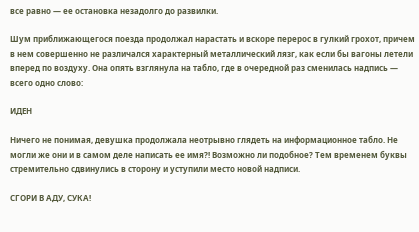все равно — ее остановка незадолго до развилки.

Шум приближающегося поезда продолжал нарастать и вскоре перерос в гулкий грохот, причем в нем совершенно не различался характерный металлический лязг, как если бы вагоны летели вперед по воздуху. Она опять взглянула на табло, где в очередной раз сменилась надпись — всего одно слово:

ИДЕН

Ничего не понимая, девушка продолжала неотрывно глядеть на информационное табло. Не могли же они и в самом деле написать ее имя?! Возможно ли подобное? Тем временем буквы стремительно сдвинулись в сторону и уступили место новой надписи.

СГОРИ В АДУ, СУКА!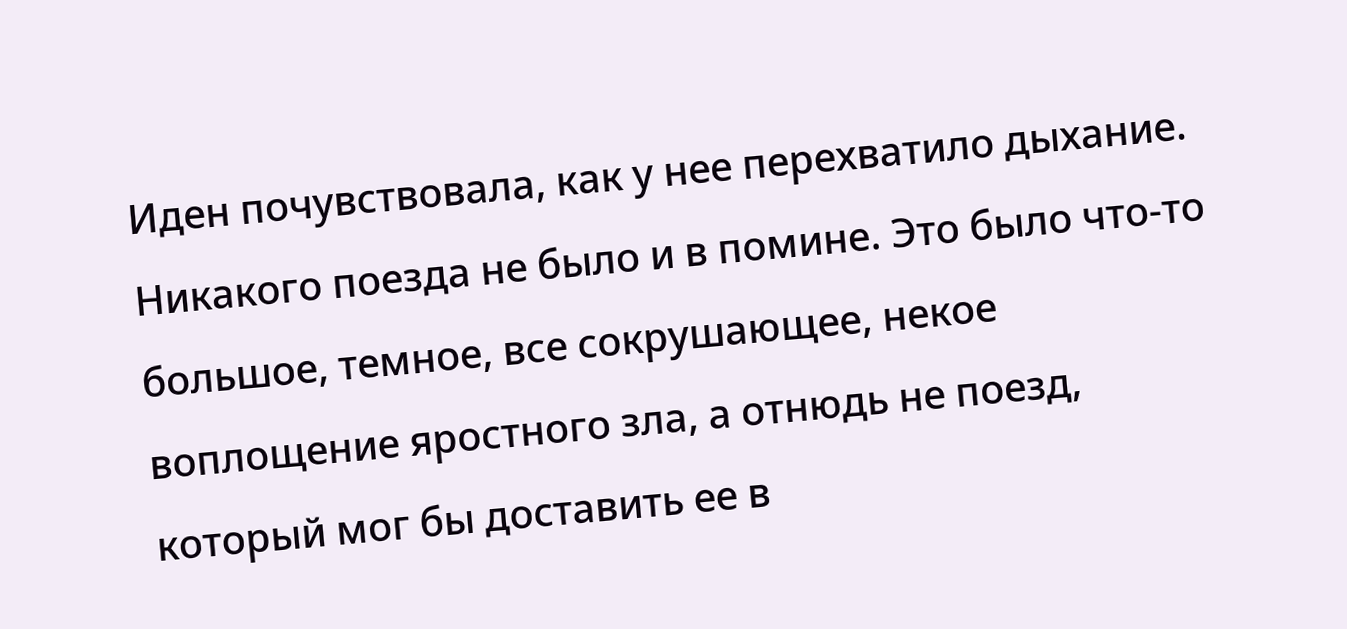Иден почувствовала, как у нее перехватило дыхание. Никакого поезда не было и в помине. Это было что-то большое, темное, все сокрушающее, некое воплощение яростного зла, а отнюдь не поезд, который мог бы доставить ее в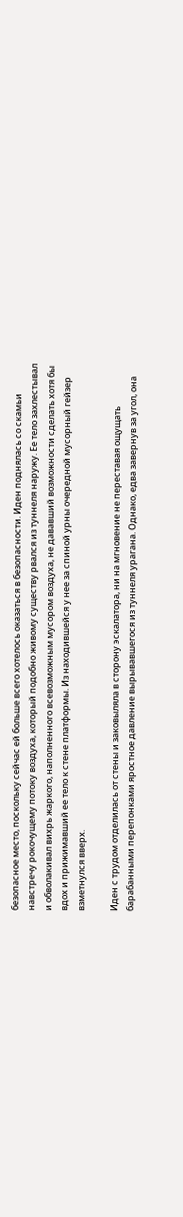безопасное место, поскольку сейчас ей больше всего хотелось оказаться в безопасности. Иден поднялась со скамьи навстречу рокочущему потоку воздуха, который подобно живому существу рвался из туннеля наружу. Ее тело захлестывал и обволакивал вихрь жаркого, наполненного всевозможным мусором воздуха, не дававший возможности сделать хотя бы вдох и прижимавший ее тело к стене платформы. Из находившейся у нее за спиной урны очередной мусорный гейзер взметнулся вверх.

Иден с трудом отделилась от стены и заковыляла в сторону эскалатора, ни на мгновение не переставая ощущать барабанными перепонками яростное давление вырывавшегося из туннеля урагана. Однако, едва завернув за угол, она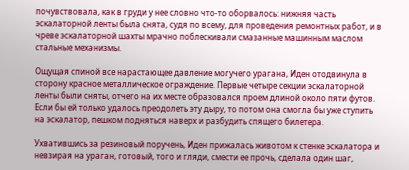почувствовала, как в груди у нее словно что-то оборвалось: нижняя часть эскалаторной ленты была снята, судя по всему, для проведения ремонтных работ, и в чреве эскалаторной шахты мрачно поблескивали смазанные машинным маслом стальные механизмы.

Ощущая спиной все нарастающее давление могучего урагана, Иден отодвинула в сторону красное металлическое ограждение. Первые четыре секции эскалаторной ленты были сняты, отчего на их месте образовался проем длиной около пяти футов. Если бы ей только удалось преодолеть эту дыру, то потом она смогла бы уже ступить на эскалатор, пешком подняться наверх и разбудить спящего билетера.

Ухватившись за резиновый поручень, Иден прижалась животом к стенке эскалатора и невзирая на ураган, готовый, того и гляди, смести ее прочь, сделала один шаг,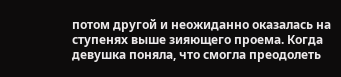потом другой и неожиданно оказалась на ступенях выше зияющего проема. Когда девушка поняла, что смогла преодолеть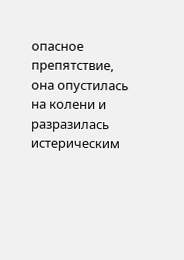опасное препятствие, она опустилась на колени и разразилась истерическим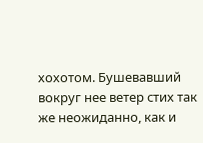хохотом. Бушевавший вокруг нее ветер стих так же неожиданно, как и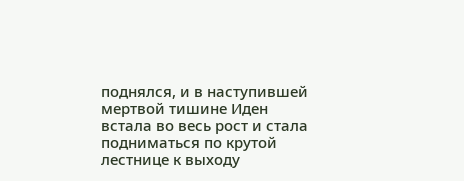поднялся, и в наступившей мертвой тишине Иден встала во весь рост и стала подниматься по крутой лестнице к выходу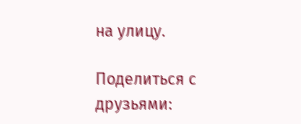на улицу.

Поделиться с друзьями: